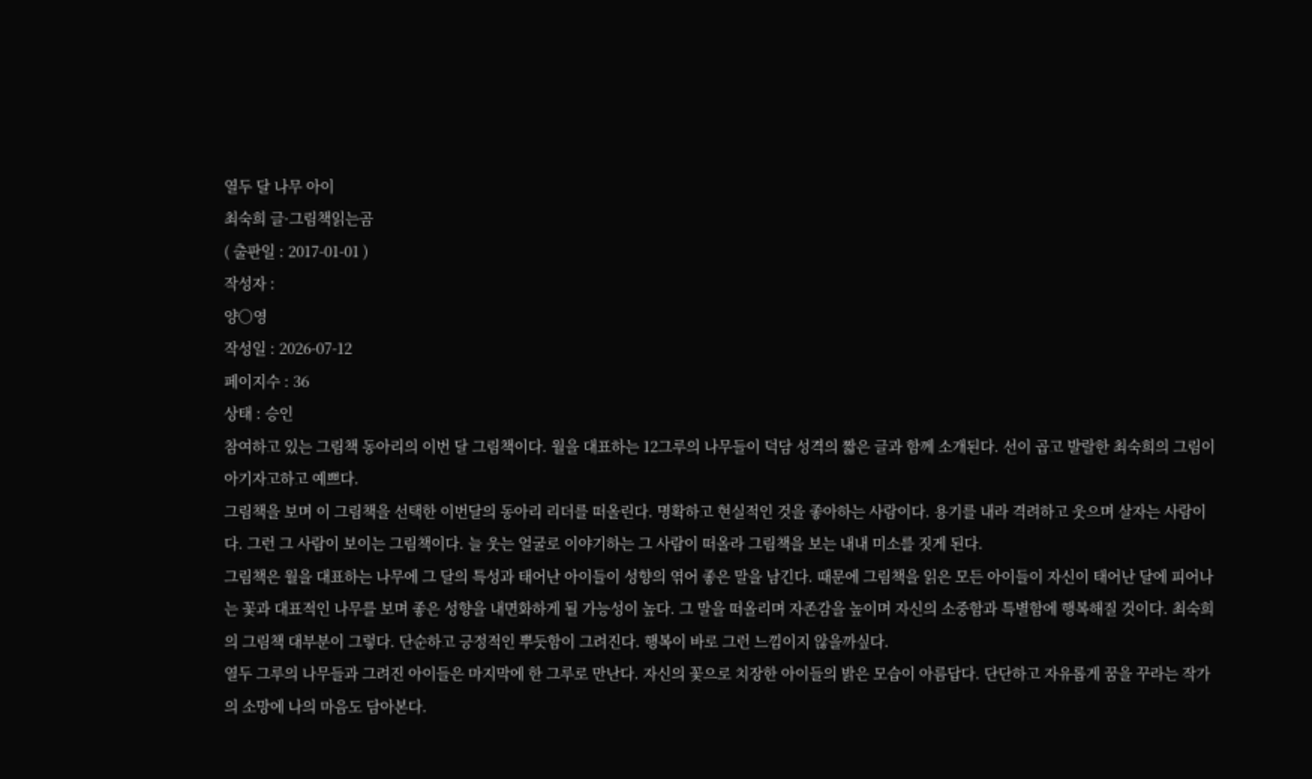열두 달 나무 아이
최숙희 글·그림책읽는곰
( 출판일 : 2017-01-01 )
작성자 :
양○영
작성일 : 2026-07-12
페이지수 : 36
상태 : 승인
참여하고 있는 그림책 동아리의 이번 달 그림책이다. 월을 대표하는 12그루의 나무들이 덕담 성격의 짧은 글과 함께 소개된다. 선이 곱고 발랄한 최숙희의 그림이 아기자고하고 예쁘다.
그림책을 보며 이 그림책을 선택한 이번달의 동아리 리더를 떠올린다. 명확하고 현실적인 것을 좋아하는 사람이다. 용기를 내라 격려하고 웃으며 살자는 사람이다. 그런 그 사람이 보이는 그림책이다. 늘 웃는 얼굴로 이야기하는 그 사람이 떠올라 그림책을 보는 내내 미소를 짓게 된다.
그림책은 월을 대표하는 나무에 그 달의 특성과 태어난 아이들이 성향의 엮어 좋은 말을 남긴다. 때문에 그림책을 읽은 모든 아이들이 자신이 태어난 달에 피어나는 꽃과 대표적인 나무를 보며 좋은 성향을 내면화하게 될 가능성이 높다. 그 말을 떠올리며 자존감을 높이며 자신의 소중함과 특별함에 행복해질 것이다. 최숙희의 그림책 대부분이 그렇다. 단순하고 긍정적인 뿌듯함이 그려진다. 행복이 바로 그런 느낌이지 않을까싶다.
열두 그루의 나무들과 그려진 아이들은 마지막에 한 그루로 만난다. 자신의 꽃으로 치장한 아이들의 밝은 모습이 아름답다. 단단하고 자유롭게 꿈을 꾸라는 작가의 소망에 나의 마음도 담아본다.